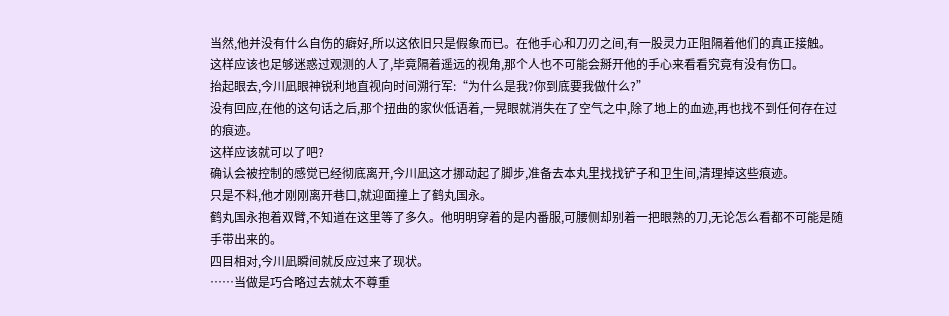当然,他并没有什么自伤的癖好,所以这依旧只是假象而已。在他手心和刀刃之间,有一股灵力正阻隔着他们的真正接触。
这样应该也足够迷惑过观测的人了,毕竟隔着遥远的视角,那个人也不可能会掰开他的手心来看看究竟有没有伤口。
抬起眼去,今川凪眼神锐利地直视向时间溯行军:“为什么是我?你到底要我做什么?”
没有回应,在他的这句话之后,那个扭曲的家伙低语着,一晃眼就消失在了空气之中,除了地上的血迹,再也找不到任何存在过的痕迹。
这样应该就可以了吧?
确认会被控制的感觉已经彻底离开,今川凪这才挪动起了脚步,准备去本丸里找找铲子和卫生间,清理掉这些痕迹。
只是不料,他才刚刚离开巷口,就迎面撞上了鹤丸国永。
鹤丸国永抱着双臂,不知道在这里等了多久。他明明穿着的是内番服,可腰侧却别着一把眼熟的刀,无论怎么看都不可能是随手带出来的。
四目相对,今川凪瞬间就反应过来了现状。
……当做是巧合略过去就太不尊重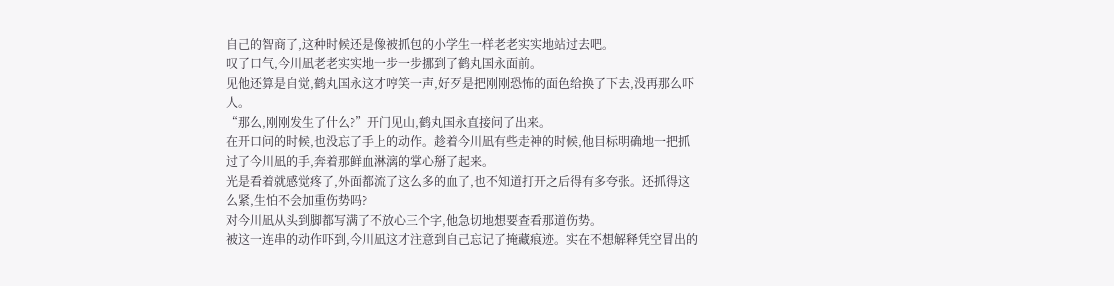自己的智商了,这种时候还是像被抓包的小学生一样老老实实地站过去吧。
叹了口气,今川凪老老实实地一步一步挪到了鹤丸国永面前。
见他还算是自觉,鹤丸国永这才哼笑一声,好歹是把刚刚恐怖的面色给换了下去,没再那么吓人。
“那么,刚刚发生了什么?”开门见山,鹤丸国永直接问了出来。
在开口问的时候,也没忘了手上的动作。趁着今川凪有些走神的时候,他目标明确地一把抓过了今川凪的手,奔着那鲜血淋漓的掌心掰了起来。
光是看着就感觉疼了,外面都流了这么多的血了,也不知道打开之后得有多夸张。还抓得这么紧,生怕不会加重伤势吗?
对今川凪从头到脚都写满了不放心三个字,他急切地想要查看那道伤势。
被这一连串的动作吓到,今川凪这才注意到自己忘记了掩藏痕迹。实在不想解释凭空冒出的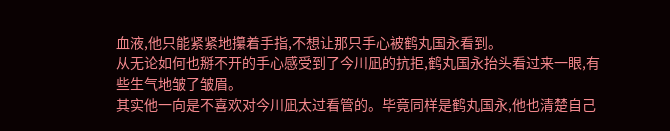血液,他只能紧紧地攥着手指,不想让那只手心被鹤丸国永看到。
从无论如何也掰不开的手心感受到了今川凪的抗拒,鹤丸国永抬头看过来一眼,有些生气地皱了皱眉。
其实他一向是不喜欢对今川凪太过看管的。毕竟同样是鹤丸国永,他也清楚自己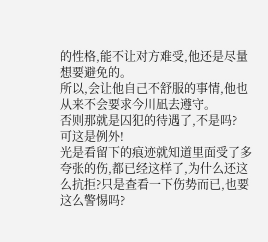的性格,能不让对方难受,他还是尽量想要避免的。
所以,会让他自己不舒服的事情,他也从来不会要求今川凪去遵守。
否则那就是囚犯的待遇了,不是吗?
可这是例外!
光是看留下的痕迹就知道里面受了多夸张的伤,都已经这样了,为什么还这么抗拒?只是查看一下伤势而已,也要这么警惕吗?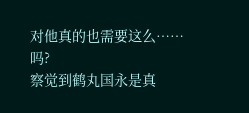对他真的也需要这么……吗?
察觉到鹤丸国永是真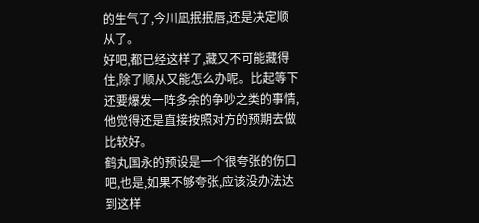的生气了,今川凪抿抿唇,还是决定顺从了。
好吧,都已经这样了,藏又不可能藏得住,除了顺从又能怎么办呢。比起等下还要爆发一阵多余的争吵之类的事情,他觉得还是直接按照对方的预期去做比较好。
鹤丸国永的预设是一个很夸张的伤口吧,也是,如果不够夸张,应该没办法达到这样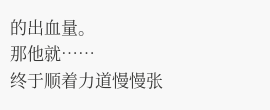的出血量。
那他就……
终于顺着力道慢慢张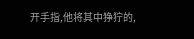开手指,他将其中狰狞的,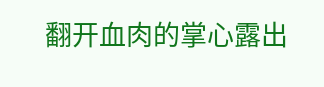翻开血肉的掌心露出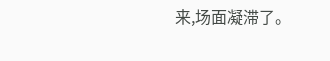来,场面凝滞了。